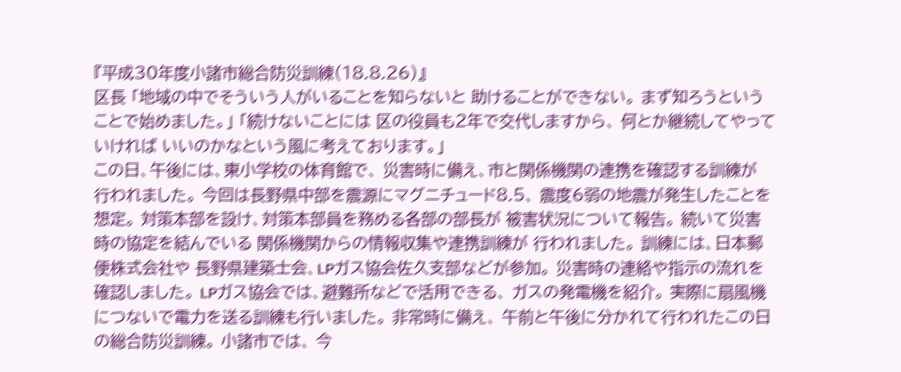『平成30年度小諸市総合防災訓練(18.8.26)』
区長 「地域の中でそういう人がいることを知らないと 助けることができない。 まず知ろうということで始めました。」 「続けないことには 区の役員も2年で交代しますから、 何とか継続してやっていければ いいのかなという風に考えております。」
この日、午後には、東小学校の体育館で、 災害時に備え、市と関係機関の連携を確認する訓練が 行われました。 今回は長野県中部を震源にマグニチュード8.5、 震度6弱の地震が発生したことを想定。 対策本部を設け、対策本部員を務める各部の部長が 被害状況について報告。 続いて災害時の協定を結んでいる 関係機関からの情報収集や連携訓練が 行われました。 訓練には、日本郵便株式会社や 長野県建築士会、LPガス協会佐久支部などが参加。 災害時の連絡や指示の流れを確認しました。 LPガス協会では、避難所などで活用できる、 ガスの発電機を紹介。 実際に扇風機につないで電力を送る訓練も行いました。 非常時に備え、 午前と午後に分かれて行われたこの日の総合防災訓練。 小諸市では、 今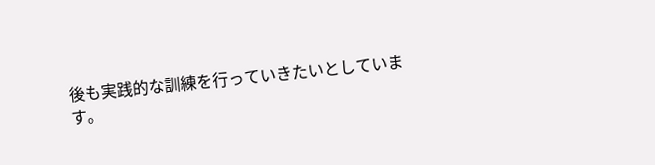後も実践的な訓練を行っていきたいとしています。